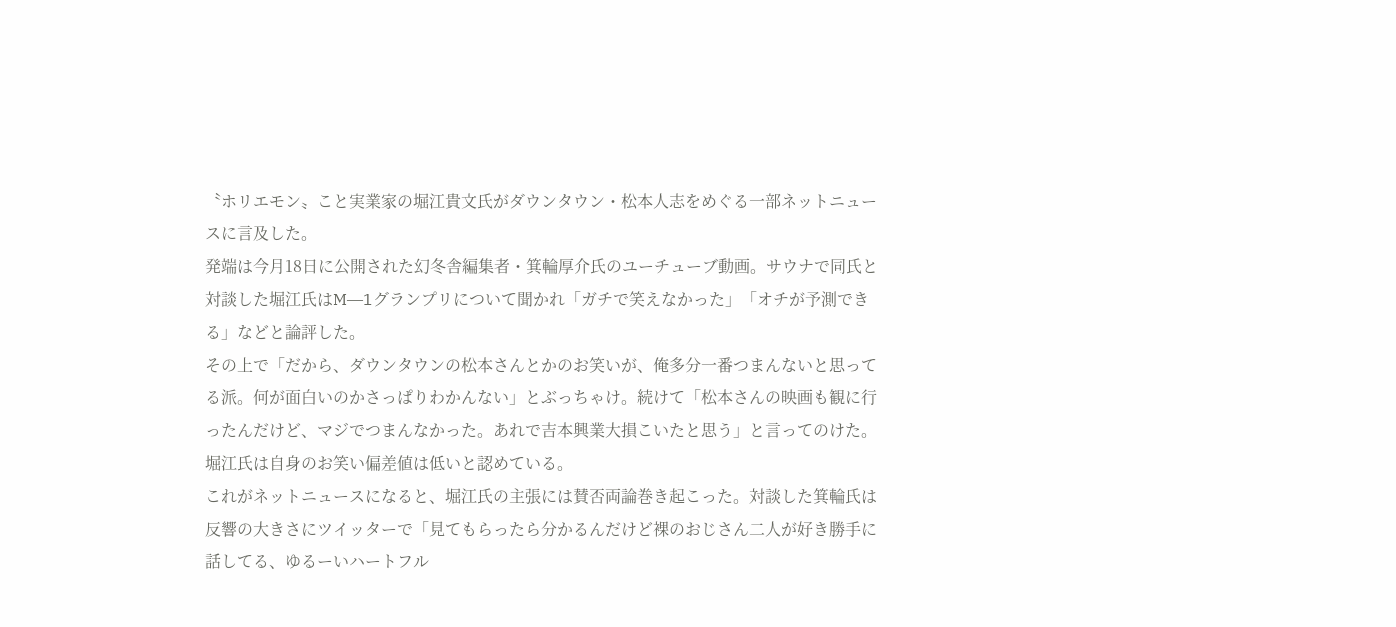〝ホリエモン〟こと実業家の堀江貴文氏がダウンタウン・松本人志をめぐる一部ネットニュースに言及した。
発端は今月18日に公開された幻冬舎編集者・箕輪厚介氏のユーチューブ動画。サウナで同氏と対談した堀江氏はM―1グランプリについて聞かれ「ガチで笑えなかった」「オチが予測できる」などと論評した。
その上で「だから、ダウンタウンの松本さんとかのお笑いが、俺多分一番つまんないと思ってる派。何が面白いのかさっぱりわかんない」とぶっちゃけ。続けて「松本さんの映画も観に行ったんだけど、マジでつまんなかった。あれで吉本興業大損こいたと思う」と言ってのけた。堀江氏は自身のお笑い偏差値は低いと認めている。
これがネットニュースになると、堀江氏の主張には賛否両論巻き起こった。対談した箕輪氏は反響の大きさにツイッターで「見てもらったら分かるんだけど裸のおじさん二人が好き勝手に話してる、ゆるーいハートフル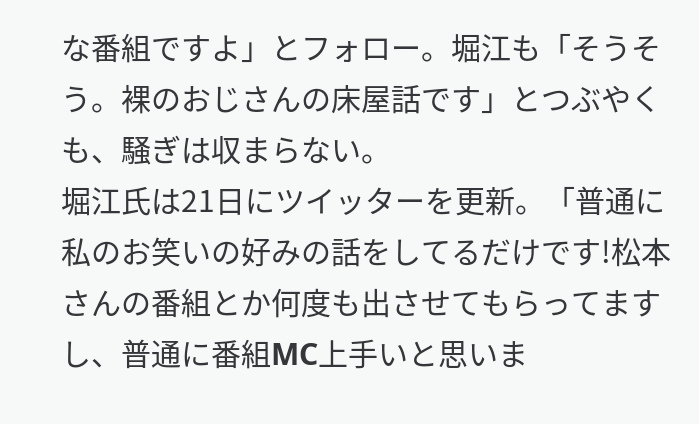な番組ですよ」とフォロー。堀江も「そうそう。裸のおじさんの床屋話です」とつぶやくも、騒ぎは収まらない。
堀江氏は21日にツイッターを更新。「普通に私のお笑いの好みの話をしてるだけです!松本さんの番組とか何度も出させてもらってますし、普通に番組MC上手いと思いま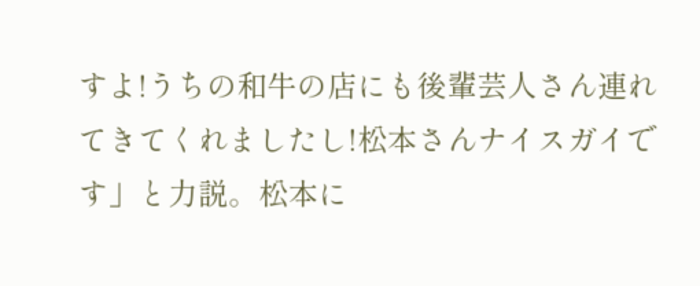すよ!うちの和牛の店にも後輩芸人さん連れてきてくれましたし!松本さんナイスガイです」と力説。松本に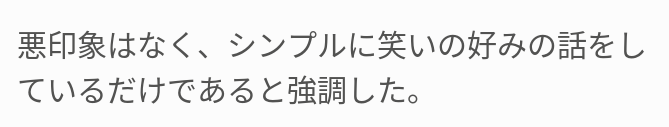悪印象はなく、シンプルに笑いの好みの話をしているだけであると強調した。